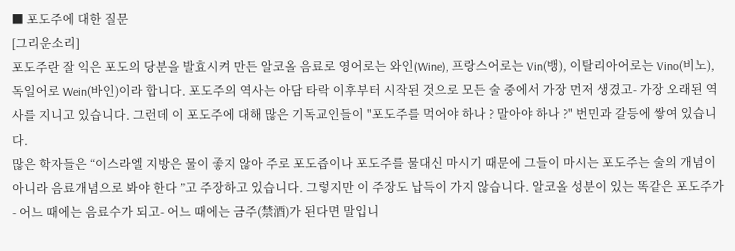■ 포도주에 대한 질문
[그리운소리]
포도주란 잘 익은 포도의 당분을 발효시켜 만든 알코올 음료로 영어로는 와인(Wine), 프랑스어로는 Vin(뱅), 이탈리아어로는 Vino(비노), 독일어로 Wein(바인)이라 합니다. 포도주의 역사는 아담 타락 이후부터 시작된 것으로 모든 술 중에서 가장 먼저 생겼고- 가장 오래된 역사를 지니고 있습니다. 그런데 이 포도주에 대해 많은 기독교인들이 "포도주를 먹어야 하나 ? 말아야 하나 ?" 번민과 갈등에 쌓여 있습니다.
많은 학자들은 “이스라엘 지방은 물이 좋지 않아 주로 포도즙이나 포도주를 물대신 마시기 때문에 그들이 마시는 포도주는 술의 개념이 아니라 음료개념으로 봐야 한다 ”고 주장하고 있습니다. 그렇지만 이 주장도 납득이 가지 않습니다. 알코올 성분이 있는 똑같은 포도주가- 어느 때에는 음료수가 되고- 어느 때에는 금주(禁酒)가 된다면 말입니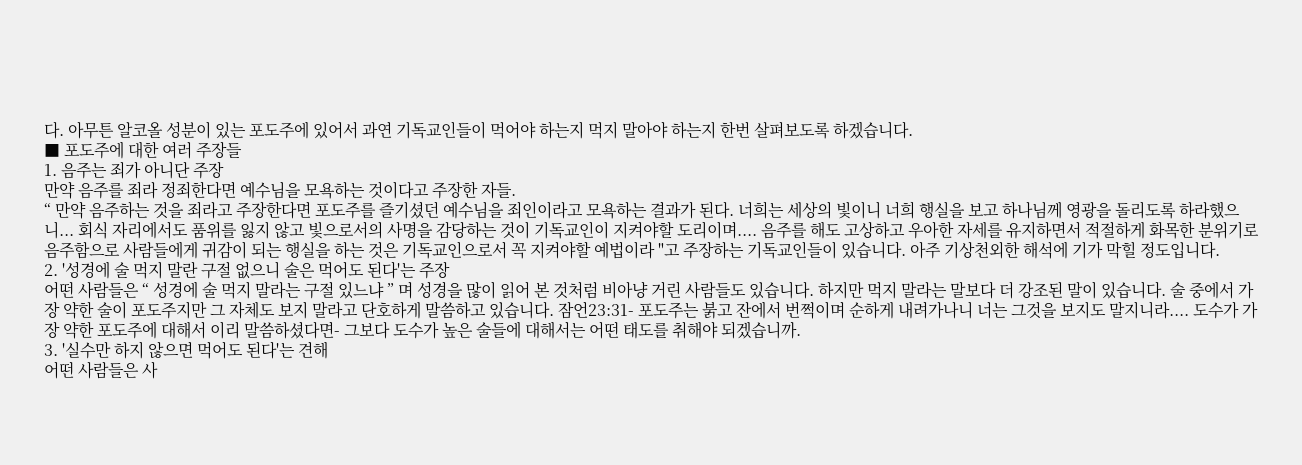다. 아무튼 알코올 성분이 있는 포도주에 있어서 과연 기독교인들이 먹어야 하는지 먹지 말아야 하는지 한번 살펴보도록 하겠습니다.
■ 포도주에 대한 여러 주장들
1. 음주는 죄가 아니단 주장
만약 음주를 죄라 정죄한다면 예수님을 모욕하는 것이다고 주장한 자들.
“ 만약 음주하는 것을 죄라고 주장한다면 포도주를 즐기셨던 예수님을 죄인이라고 모욕하는 결과가 된다. 너희는 세상의 빛이니 너희 행실을 보고 하나님께 영광을 돌리도록 하라했으니... 회식 자리에서도 품위를 잃지 않고 빛으로서의 사명을 감당하는 것이 기독교인이 지켜야할 도리이며.... 음주를 해도 고상하고 우아한 자세를 유지하면서 적절하게 화목한 분위기로 음주함으로 사람들에게 귀감이 되는 행실을 하는 것은 기독교인으로서 꼭 지켜야할 예법이라 "고 주장하는 기독교인들이 있습니다. 아주 기상천외한 해석에 기가 막힐 정도입니다.
2. '성경에 술 먹지 말란 구절 없으니 술은 먹어도 된다'는 주장
어떤 사람들은 “ 성경에 술 먹지 말라는 구절 있느냐 ” 며 성경을 많이 읽어 본 것처럼 비아냥 거린 사람들도 있습니다. 하지만 먹지 말라는 말보다 더 강조된 말이 있습니다. 술 중에서 가장 약한 술이 포도주지만 그 자체도 보지 말라고 단호하게 말씀하고 있습니다. 잠언23:31- 포도주는 붉고 잔에서 번쩍이며 순하게 내려가나니 너는 그것을 보지도 말지니라.... 도수가 가장 약한 포도주에 대해서 이리 말씀하셨다면- 그보다 도수가 높은 술들에 대해서는 어떤 태도를 취해야 되겠습니까.
3. '실수만 하지 않으면 먹어도 된다'는 견해
어떤 사람들은 사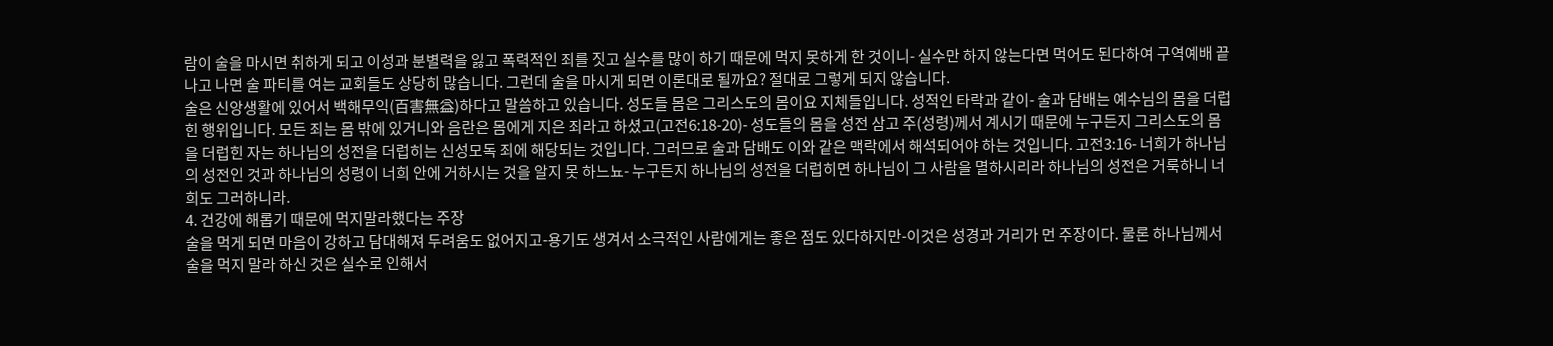람이 술을 마시면 취하게 되고 이성과 분별력을 잃고 폭력적인 죄를 짓고 실수를 많이 하기 때문에 먹지 못하게 한 것이니- 실수만 하지 않는다면 먹어도 된다하여 구역예배 끝나고 나면 술 파티를 여는 교회들도 상당히 많습니다. 그런데 술을 마시게 되면 이론대로 될까요? 절대로 그렇게 되지 않습니다.
술은 신앙생활에 있어서 백해무익(百害無益)하다고 말씀하고 있습니다. 성도들 몸은 그리스도의 몸이요 지체들입니다. 성적인 타락과 같이- 술과 담배는 예수님의 몸을 더럽힌 행위입니다. 모든 죄는 몸 밖에 있거니와 음란은 몸에게 지은 죄라고 하셨고(고전6:18-20)- 성도들의 몸을 성전 삼고 주(성령)께서 계시기 때문에 누구든지 그리스도의 몸을 더럽힌 자는 하나님의 성전을 더럽히는 신성모독 죄에 해당되는 것입니다. 그러므로 술과 담배도 이와 같은 맥락에서 해석되어야 하는 것입니다. 고전3:16- 너희가 하나님의 성전인 것과 하나님의 성령이 너희 안에 거하시는 것을 알지 못 하느뇨- 누구든지 하나님의 성전을 더럽히면 하나님이 그 사람을 멸하시리라 하나님의 성전은 거룩하니 너희도 그러하니라.
4. 건강에 해롭기 때문에 먹지말라했다는 주장
술을 먹게 되면 마음이 강하고 담대해져 두려움도 없어지고-용기도 생겨서 소극적인 사람에게는 좋은 점도 있다하지만-이것은 성경과 거리가 먼 주장이다. 물론 하나님께서 술을 먹지 말라 하신 것은 실수로 인해서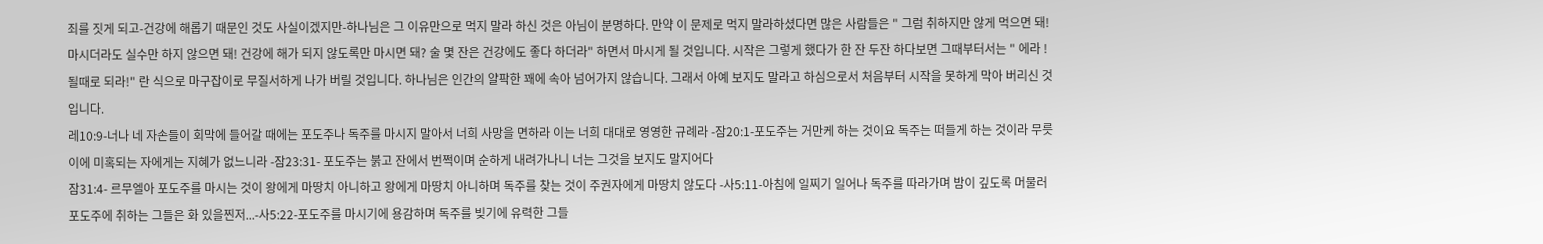죄를 짓게 되고-건강에 해롭기 때문인 것도 사실이겠지만-하나님은 그 이유만으로 먹지 말라 하신 것은 아님이 분명하다. 만약 이 문제로 먹지 말라하셨다면 많은 사람들은 " 그럼 취하지만 않게 먹으면 돼! 마시더라도 실수만 하지 않으면 돼! 건강에 해가 되지 않도록만 마시면 돼? 술 몇 잔은 건강에도 좋다 하더라" 하면서 마시게 될 것입니다. 시작은 그렇게 했다가 한 잔 두잔 하다보면 그때부터서는 " 에라 ! 될때로 되라!" 란 식으로 마구잡이로 무질서하게 나가 버릴 것입니다. 하나님은 인간의 얄팍한 꽤에 속아 넘어가지 않습니다. 그래서 아예 보지도 말라고 하심으로서 처음부터 시작을 못하게 막아 버리신 것입니다.
레10:9-너나 네 자손들이 회막에 들어갈 때에는 포도주나 독주를 마시지 말아서 너희 사망을 면하라 이는 너희 대대로 영영한 규례라 -잠20:1-포도주는 거만케 하는 것이요 독주는 떠들게 하는 것이라 무릇 이에 미혹되는 자에게는 지혜가 없느니라 -잠23:31- 포도주는 붉고 잔에서 번쩍이며 순하게 내려가나니 너는 그것을 보지도 말지어다
잠31:4- 르무엘아 포도주를 마시는 것이 왕에게 마땅치 아니하고 왕에게 마땅치 아니하며 독주를 찾는 것이 주권자에게 마땅치 않도다 -사5:11-아침에 일찌기 일어나 독주를 따라가며 밤이 깊도록 머물러 포도주에 취하는 그들은 화 있을찐저...-사5:22-포도주를 마시기에 용감하며 독주를 빚기에 유력한 그들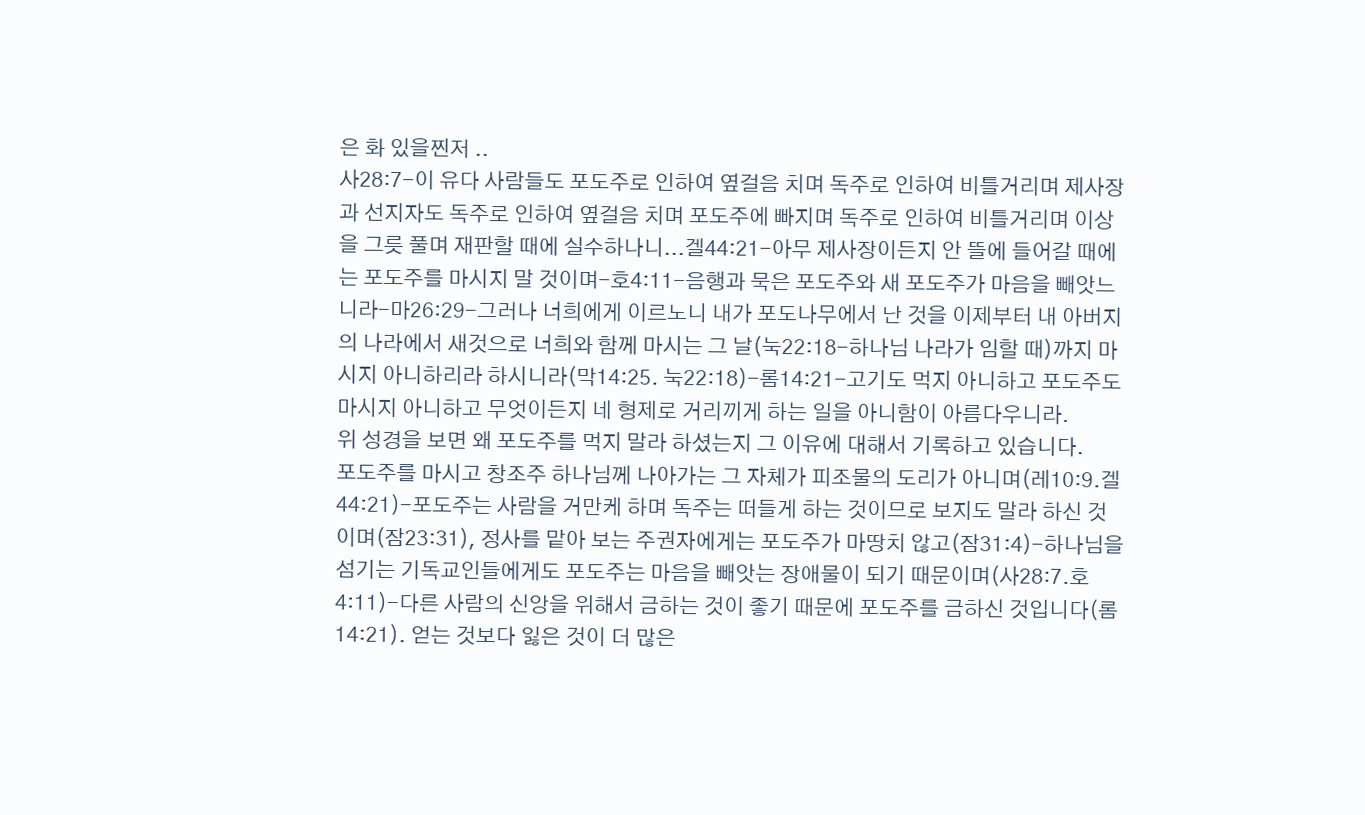은 화 있을찐저 ..
사28:7-이 유다 사람들도 포도주로 인하여 옆걸음 치며 독주로 인하여 비틀거리며 제사장과 선지자도 독주로 인하여 옆걸음 치며 포도주에 빠지며 독주로 인하여 비틀거리며 이상을 그릇 풀며 재판할 때에 실수하나니...겔44:21-아무 제사장이든지 안 뜰에 들어갈 때에는 포도주를 마시지 말 것이며-호4:11-음행과 묵은 포도주와 새 포도주가 마음을 빼앗느니라-마26:29-그러나 너희에게 이르노니 내가 포도나무에서 난 것을 이제부터 내 아버지의 나라에서 새것으로 너희와 함께 마시는 그 날(눅22:18-하나님 나라가 임할 때)까지 마시지 아니하리라 하시니라(막14:25. 눅22:18)-롬14:21-고기도 먹지 아니하고 포도주도 마시지 아니하고 무엇이든지 네 형제로 거리끼게 하는 일을 아니함이 아름다우니라.
위 성경을 보면 왜 포도주를 먹지 말라 하셨는지 그 이유에 대해서 기록하고 있습니다.
포도주를 마시고 창조주 하나님께 나아가는 그 자체가 피조물의 도리가 아니며(레10:9.겔44:21)-포도주는 사람을 거만케 하며 독주는 떠들게 하는 것이므로 보지도 말라 하신 것이며(잠23:31), 정사를 맡아 보는 주권자에게는 포도주가 마땅치 않고(잠31:4)-하나님을 섬기는 기독교인들에게도 포도주는 마음을 빼앗는 장애물이 되기 때문이며(사28:7.호4:11)-다른 사람의 신앙을 위해서 금하는 것이 좋기 때문에 포도주를 금하신 것입니다(롬14:21). 얻는 것보다 잃은 것이 더 많은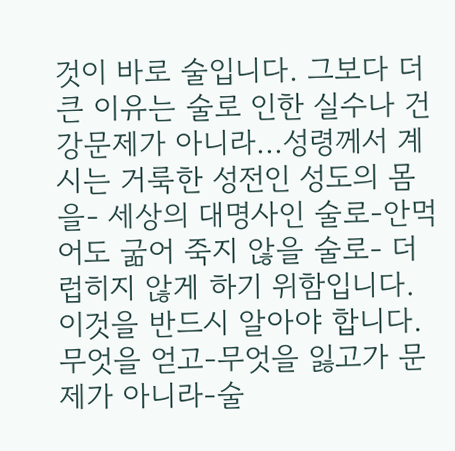것이 바로 술입니다. 그보다 더 큰 이유는 술로 인한 실수나 건강문제가 아니라...성령께서 계시는 거룩한 성전인 성도의 몸을- 세상의 대명사인 술로-안먹어도 굶어 죽지 않을 술로- 더럽히지 않게 하기 위함입니다. 이것을 반드시 알아야 합니다. 무엇을 얻고-무엇을 잃고가 문제가 아니라-술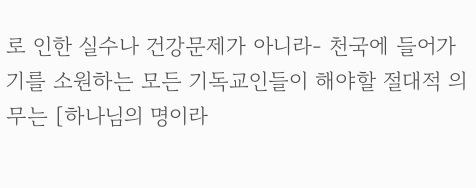로 인한 실수나 건강문제가 아니라- 천국에 들어가기를 소원하는 모든 기독교인들이 해야할 절대적 의무는 [하나님의 명이라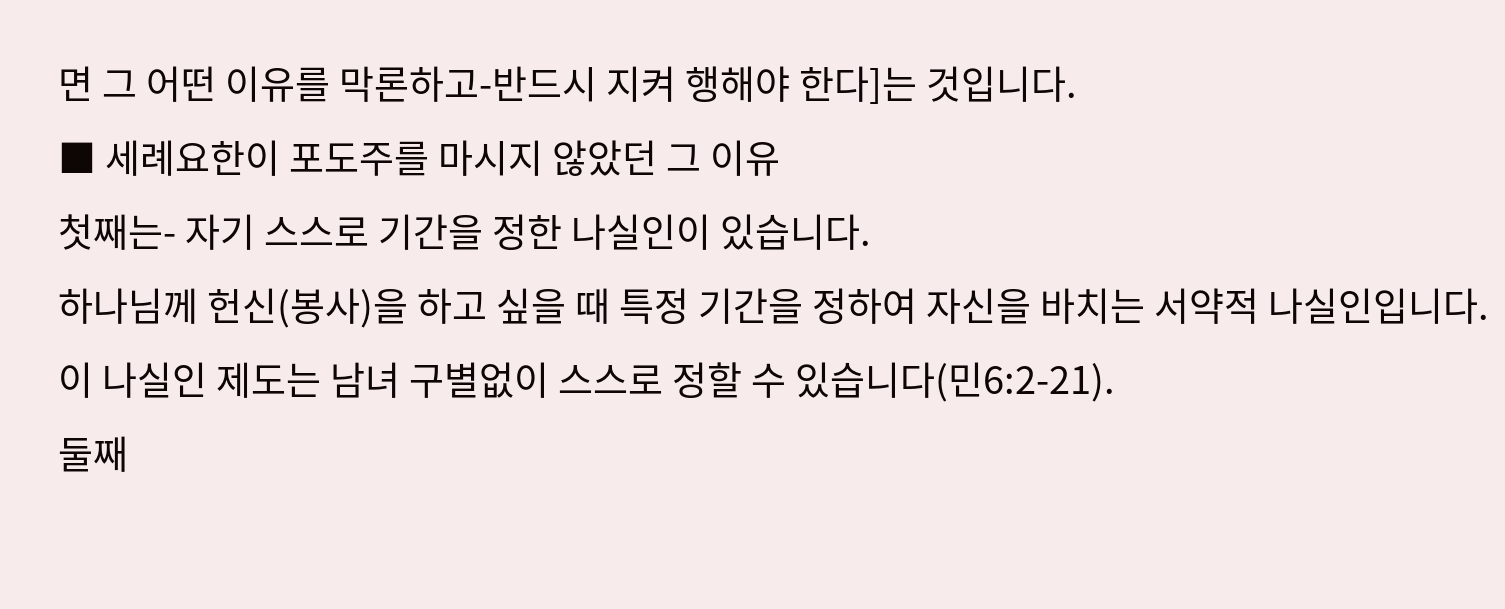면 그 어떤 이유를 막론하고-반드시 지켜 행해야 한다]는 것입니다.
■ 세례요한이 포도주를 마시지 않았던 그 이유
첫째는- 자기 스스로 기간을 정한 나실인이 있습니다.
하나님께 헌신(봉사)을 하고 싶을 때 특정 기간을 정하여 자신을 바치는 서약적 나실인입니다. 이 나실인 제도는 남녀 구별없이 스스로 정할 수 있습니다(민6:2-21).
둘째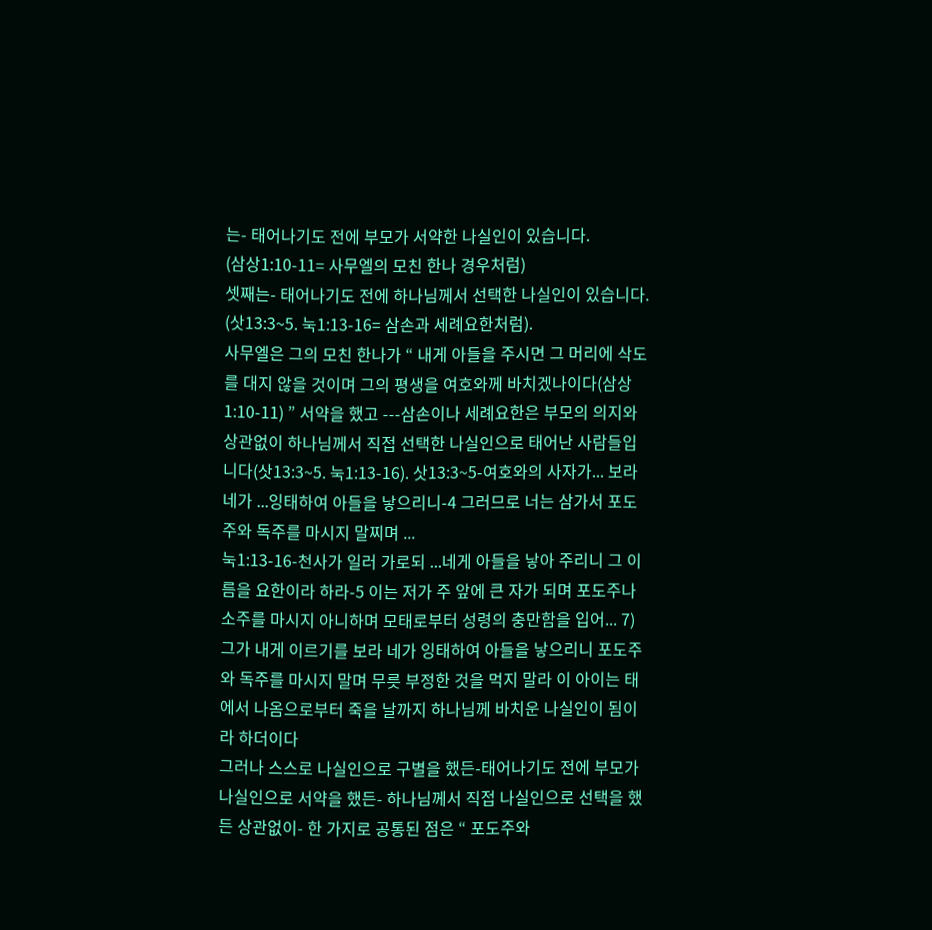는- 태어나기도 전에 부모가 서약한 나실인이 있습니다.
(삼상1:10-11= 사무엘의 모친 한나 경우처럼)
셋째는- 태어나기도 전에 하나님께서 선택한 나실인이 있습니다.
(삿13:3~5. 눅1:13-16= 삼손과 세례요한처럼).
사무엘은 그의 모친 한나가 “ 내게 아들을 주시면 그 머리에 삭도를 대지 않을 것이며 그의 평생을 여호와께 바치겠나이다(삼상1:10-11) ” 서약을 했고 ---삼손이나 세례요한은 부모의 의지와 상관없이 하나님께서 직접 선택한 나실인으로 태어난 사람들입니다(삿13:3~5. 눅1:13-16). 삿13:3~5-여호와의 사자가... 보라 네가 ...잉태하여 아들을 낳으리니-4 그러므로 너는 삼가서 포도주와 독주를 마시지 말찌며 ...
눅1:13-16-천사가 일러 가로되 ...네게 아들을 낳아 주리니 그 이름을 요한이라 하라-5 이는 저가 주 앞에 큰 자가 되며 포도주나 소주를 마시지 아니하며 모태로부터 성령의 충만함을 입어... 7) 그가 내게 이르기를 보라 네가 잉태하여 아들을 낳으리니 포도주와 독주를 마시지 말며 무릇 부정한 것을 먹지 말라 이 아이는 태에서 나옴으로부터 죽을 날까지 하나님께 바치운 나실인이 됨이라 하더이다
그러나 스스로 나실인으로 구별을 했든-태어나기도 전에 부모가 나실인으로 서약을 했든- 하나님께서 직접 나실인으로 선택을 했든 상관없이- 한 가지로 공통된 점은 “ 포도주와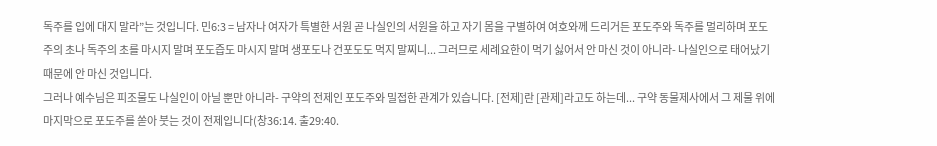독주를 입에 대지 말라”는 것입니다. 민6:3 = 남자나 여자가 특별한 서원 곧 나실인의 서원을 하고 자기 몸을 구별하여 여호와께 드리거든 포도주와 독주를 멀리하며 포도주의 초나 독주의 초를 마시지 말며 포도즙도 마시지 말며 생포도나 건포도도 먹지 말찌니... 그러므로 세례요한이 먹기 싫어서 안 마신 것이 아니라- 나실인으로 태어났기 때문에 안 마신 것입니다.
그러나 예수님은 피조물도 나실인이 아닐 뿐만 아니라- 구약의 전제인 포도주와 밀접한 관계가 있습니다. [전제]란 [관제]라고도 하는데... 구약 동물제사에서 그 제물 위에 마지막으로 포도주를 쏟아 붓는 것이 전제입니다(창36:14. 출29:40.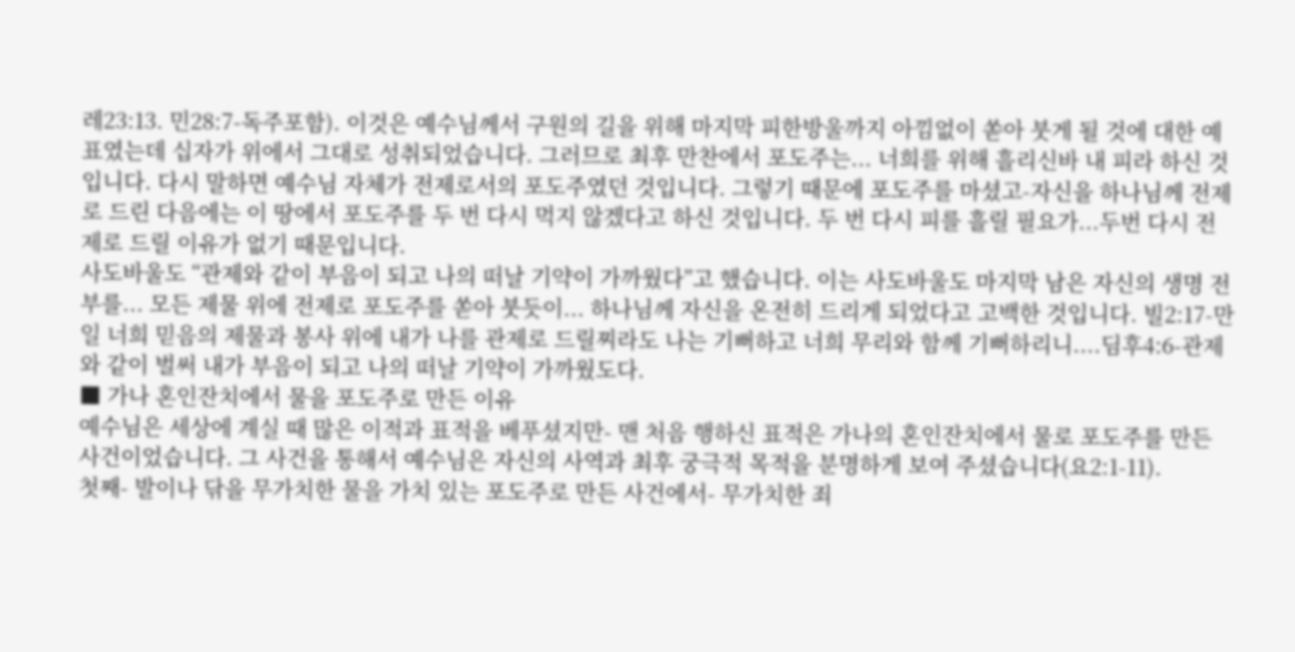레23:13. 민28:7-독주포함). 이것은 예수님께서 구원의 길을 위해 마지막 피한방울까지 아낌없이 쏟아 붓게 될 것에 대한 예표였는데 십자가 위에서 그대로 성취되었습니다. 그러므로 최후 만찬에서 포도주는... 너희를 위해 흘리신바 내 피라 하신 것입니다. 다시 말하면 예수님 자체가 전제로서의 포도주였던 것입니다. 그렇기 때문에 포도주를 마셨고-자신을 하나님께 전제로 드린 다음에는 이 땅에서 포도주를 두 번 다시 먹지 않겠다고 하신 것입니다. 두 번 다시 피를 흘릴 필요가...두번 다시 전제로 드릴 이유가 없기 때문입니다.
사도바울도 “관제와 같이 부음이 되고 나의 떠날 기약이 가까웠다”고 했습니다. 이는 사도바울도 마지막 남은 자신의 생명 전부를... 모든 제물 위에 전제로 포도주를 쏟아 붓듯이... 하나님께 자신을 온전히 드리게 되었다고 고백한 것입니다. 빌2:17-만일 너희 믿음의 제물과 봉사 위에 내가 나를 관제로 드릴찌라도 나는 기뻐하고 너희 무리와 함께 기뻐하리니....딤후4:6-관제와 같이 벌써 내가 부음이 되고 나의 떠날 기약이 가까웠도다.
■ 가나 혼인잔치에서 물을 포도주로 만든 이유
예수님은 세상에 계실 때 많은 이적과 표적을 베푸셨지만- 맨 처음 행하신 표적은 가나의 혼인잔치에서 물로 포도주를 만든 사건이었습니다. 그 사건을 통해서 예수님은 자신의 사역과 최후 궁극적 목적을 분명하게 보여 주셨습니다(요2:1-11).
첫째- 발이나 닦을 무가치한 물을 가치 있는 포도주로 만든 사건에서- 무가치한 죄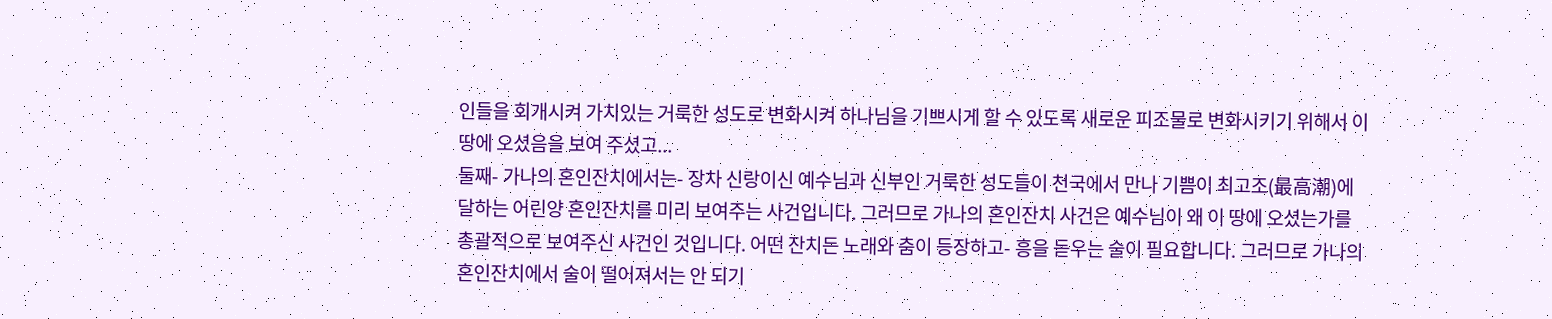인들을 회개시켜 가치있는 거룩한 성도로 변화시켜 하나님을 기쁘시게 할 수 있도록 새로운 피조물로 변화시키기 위해서 이 땅에 오셨음을 보여 주셨고...
둘째- 가나의 혼인잔치에서는- 장차 신랑이신 예수님과 신부인 거룩한 성도들이 천국에서 만나 기쁨이 최고조(最高潮)에 달하는 어린양 혼인잔치를 미리 보여주는 사건입니다. 그러므로 가나의 혼인잔치 사건은 예수님이 왜 이 땅에 오셨는가를 총괄적으로 보여주신 사건인 것입니다. 어떤 잔치든 노래와 춤이 등장하고- 흥을 돋우는 술이 필요합니다. 그러므로 가나의 혼인잔치에서 술이 떨어져서는 안 되기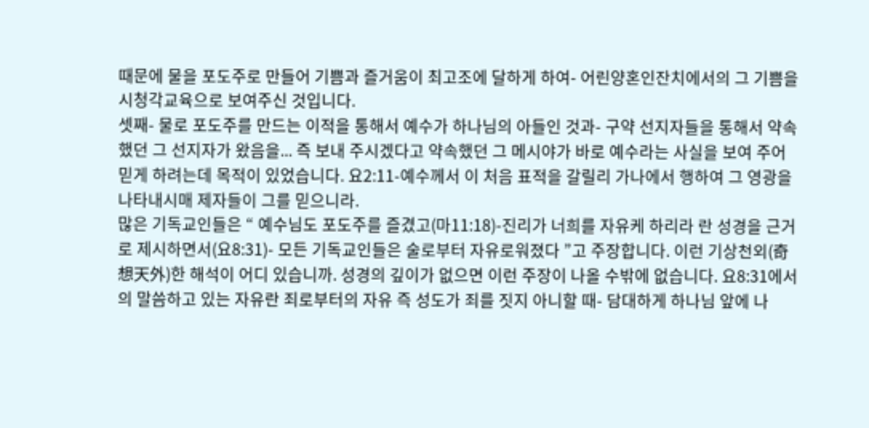때문에 물을 포도주로 만들어 기쁨과 즐거움이 최고조에 달하게 하여- 어린양혼인잔치에서의 그 기쁨을 시청각교육으로 보여주신 것입니다.
셋째- 물로 포도주를 만드는 이적을 통해서 예수가 하나님의 아들인 것과- 구약 선지자들을 통해서 약속했던 그 선지자가 왔음을... 즉 보내 주시겠다고 약속했던 그 메시야가 바로 예수라는 사실을 보여 주어 믿게 하려는데 목적이 있었습니다. 요2:11-예수께서 이 처음 표적을 갈릴리 가나에서 행하여 그 영광을 나타내시매 제자들이 그를 믿으니라.
많은 기독교인들은 “ 예수님도 포도주를 즐겼고(마11:18)-진리가 너희를 자유케 하리라 란 성경을 근거로 제시하면서(요8:31)- 모든 기독교인들은 술로부터 자유로워졌다 ”고 주장합니다. 이런 기상천외(奇想天外)한 해석이 어디 있습니까. 성경의 깊이가 없으면 이런 주장이 나올 수밖에 없습니다. 요8:31에서의 말씀하고 있는 자유란 죄로부터의 자유 즉 성도가 죄를 짓지 아니할 때- 담대하게 하나님 앞에 나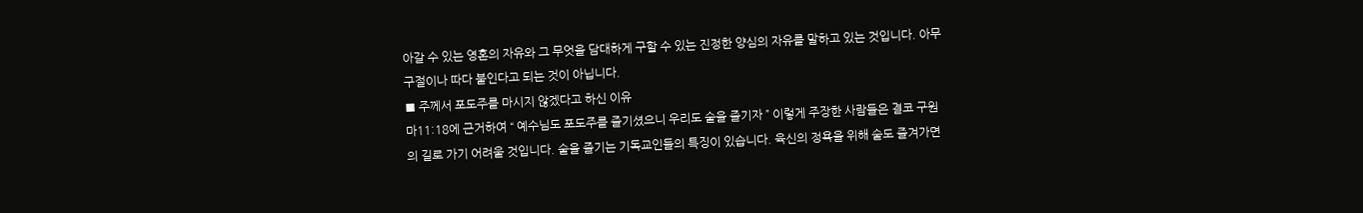아갈 수 있는 영혼의 자유와 그 무엇을 담대하게 구할 수 있는 진정한 양심의 자유를 말하고 있는 것입니다. 아무 구절이나 따다 붙인다고 되는 것이 아닙니다.
■ 주께서 포도주를 마시지 않겠다고 하신 이유
마11:18에 근거하여 “ 예수님도 포도주를 즐기셨으니 우리도 술을 즐기자 ” 이렇게 주장한 사람들은 결코 구원의 길로 가기 어려울 것입니다. 술을 즐기는 기독교인들의 특징이 있습니다. 육신의 정욕을 위해 술도 즐겨가면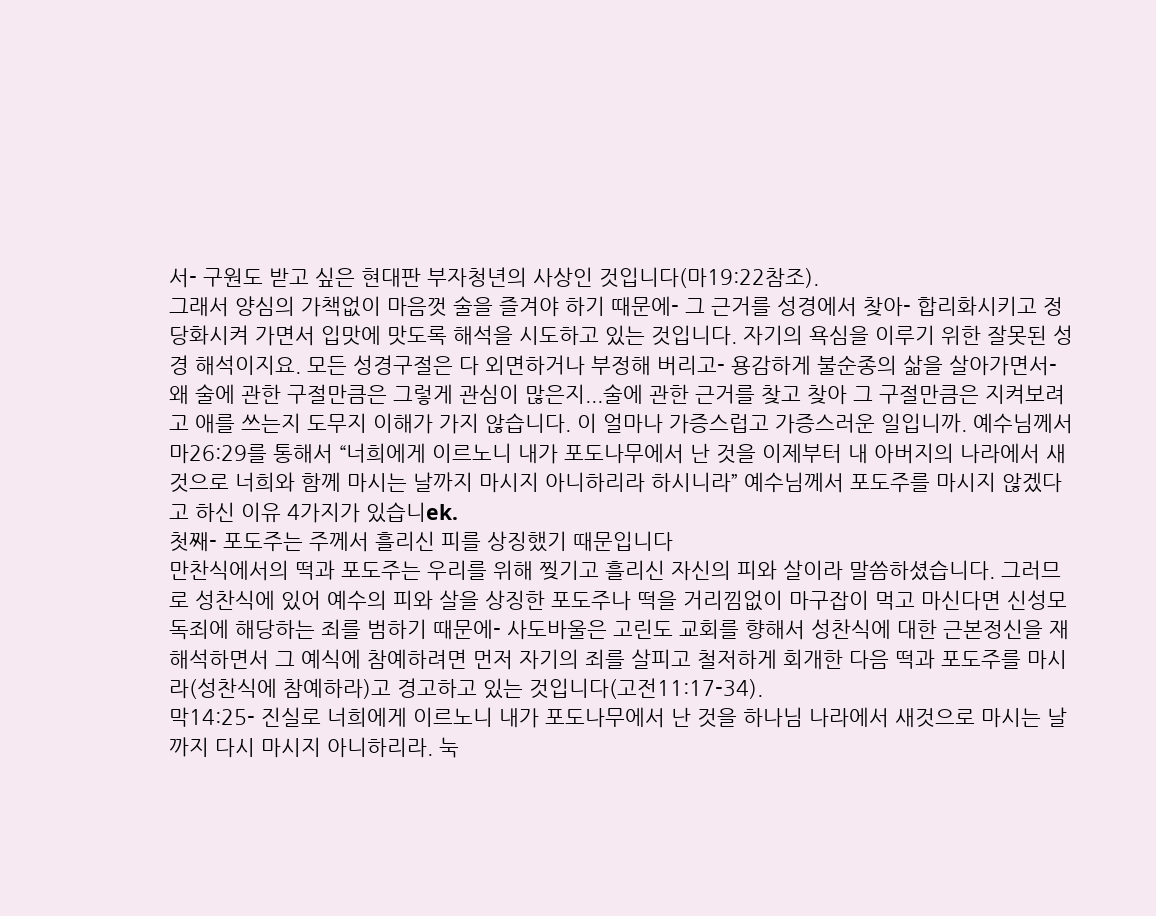서- 구원도 받고 싶은 현대판 부자청년의 사상인 것입니다(마19:22참조).
그래서 양심의 가책없이 마음껏 술을 즐겨야 하기 때문에- 그 근거를 성경에서 찾아- 합리화시키고 정당화시켜 가면서 입맛에 맛도록 해석을 시도하고 있는 것입니다. 자기의 욕심을 이루기 위한 잘못된 성경 해석이지요. 모든 성경구절은 다 외면하거나 부정해 버리고- 용감하게 불순종의 삶을 살아가면서- 왜 술에 관한 구절만큼은 그렇게 관심이 많은지...술에 관한 근거를 찾고 찾아 그 구절만큼은 지켜보려고 애를 쓰는지 도무지 이해가 가지 않습니다. 이 얼마나 가증스럽고 가증스러운 일입니까. 예수님께서 마26:29를 통해서 “너희에게 이르노니 내가 포도나무에서 난 것을 이제부터 내 아버지의 나라에서 새것으로 너희와 함께 마시는 날까지 마시지 아니하리라 하시니라” 예수님께서 포도주를 마시지 않겠다고 하신 이유 4가지가 있습니ek.
첫째- 포도주는 주께서 흘리신 피를 상징했기 때문입니다
만찬식에서의 떡과 포도주는 우리를 위해 찢기고 흘리신 자신의 피와 살이라 말씀하셨습니다. 그러므로 성찬식에 있어 예수의 피와 살을 상징한 포도주나 떡을 거리낌없이 마구잡이 먹고 마신다면 신성모독죄에 해당하는 죄를 범하기 때문에- 사도바울은 고린도 교회를 향해서 성찬식에 대한 근본정신을 재해석하면서 그 예식에 참예하려면 먼저 자기의 죄를 살피고 철저하게 회개한 다음 떡과 포도주를 마시라(성찬식에 참예하라)고 경고하고 있는 것입니다(고전11:17-34).
막14:25- 진실로 너희에게 이르노니 내가 포도나무에서 난 것을 하나님 나라에서 새것으로 마시는 날까지 다시 마시지 아니하리라. 눅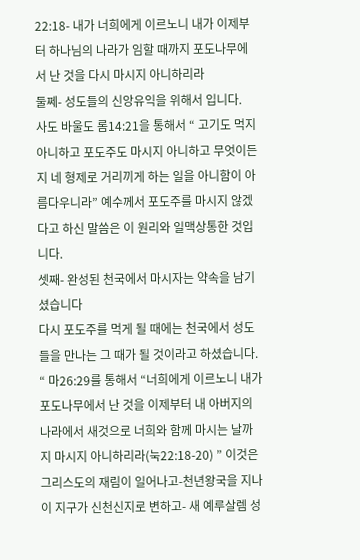22:18- 내가 너희에게 이르노니 내가 이제부터 하나님의 나라가 임할 때까지 포도나무에서 난 것을 다시 마시지 아니하리라
둘쩨- 성도들의 신앙유익을 위해서 입니다.
사도 바울도 롬14:21을 통해서 “ 고기도 먹지 아니하고 포도주도 마시지 아니하고 무엇이든지 네 형제로 거리끼게 하는 일을 아니함이 아름다우니라” 예수께서 포도주를 마시지 않겠다고 하신 말씀은 이 원리와 일맥상통한 것입니다.
셋째- 완성된 천국에서 마시자는 약속을 남기셨습니다
다시 포도주를 먹게 될 때에는 천국에서 성도들을 만나는 그 때가 될 것이라고 하셨습니다. “ 마26:29를 통해서 “너희에게 이르노니 내가 포도나무에서 난 것을 이제부터 내 아버지의 나라에서 새것으로 너희와 함께 마시는 날까지 마시지 아니하리라(눅22:18-20) ” 이것은 그리스도의 재림이 일어나고-천년왕국을 지나 이 지구가 신천신지로 변하고- 새 예루살렘 성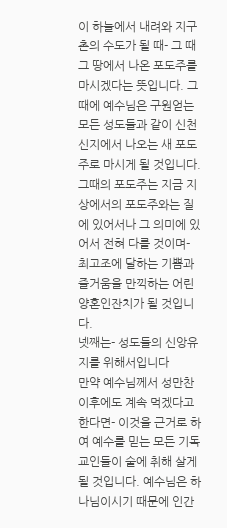이 하늘에서 내려와 지구촌의 수도가 될 때- 그 때 그 땅에서 나온 포도주를 마시겠다는 뜻입니다. 그때에 예수님은 구원얻는 모든 성도들과 같이 신천신지에서 나오는 새 포도주로 마시게 될 것입니다. 그때의 포도주는 지금 지상에서의 포도주와는 질에 있어서나 그 의미에 있어서 전혀 다를 것이며- 최고조에 달하는 기쁨과 즐거움을 만끽하는 어린양혼인잔치가 될 것입니다.
넷째는- 성도들의 신앙유지를 위해서입니다
만약 예수님께서 성만찬 이후에도 계속 먹겠다고 한다면- 이것을 근거로 하여 예수를 믿는 모든 기독교인들이 술에 취해 살게 될 것입니다. 예수님은 하나님이시기 때문에 인간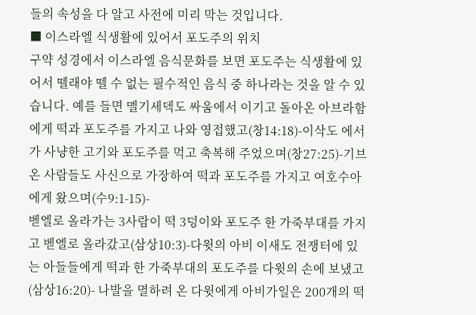들의 속성을 다 알고 사전에 미리 막는 것입니다.
■ 이스라엘 식생활에 있어서 포도주의 위치
구약 성경에서 이스라엘 음식문화를 보면 포도주는 식생활에 있어서 뗄래야 뗄 수 없는 필수적인 음식 중 하나라는 것을 알 수 있습니다. 예를 들면 멜기세덱도 싸움에서 이기고 돌아온 아브라함에게 떡과 포도주를 가지고 나와 영접했고(창14:18)-이삭도 에서가 사냥한 고기와 포도주를 먹고 축복해 주었으며(창27:25)-기브온 사람들도 사신으로 가장하여 떡과 포도주를 가지고 여호수아에게 왔으며(수9:1-15)-
벧엘로 올라가는 3사람이 떡 3덩이와 포도주 한 가죽부대를 가지고 벧엘로 올라갔고(삼상10:3)-다윗의 아비 이새도 전쟁터에 있는 아들들에게 떡과 한 가죽부대의 포도주를 다윗의 손에 보냈고(삼상16:20)- 나발을 멸하려 온 다윗에게 아비가일은 200개의 떡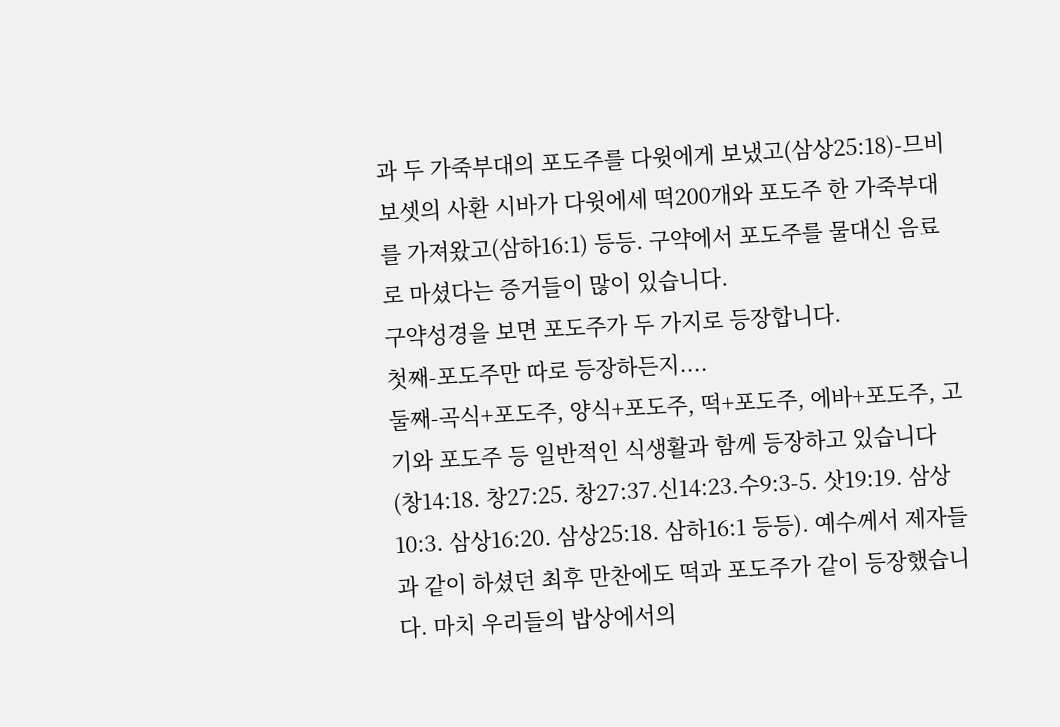과 두 가죽부대의 포도주를 다윗에게 보냈고(삼상25:18)-므비보셋의 사환 시바가 다윗에세 떡200개와 포도주 한 가죽부대를 가져왔고(삼하16:1) 등등. 구약에서 포도주를 물대신 음료로 마셨다는 증거들이 많이 있습니다.
구약성경을 보면 포도주가 두 가지로 등장합니다.
첫째-포도주만 따로 등장하든지....
둘째-곡식+포도주, 양식+포도주, 떡+포도주, 에바+포도주, 고기와 포도주 등 일반적인 식생활과 함께 등장하고 있습니다(창14:18. 창27:25. 창27:37.신14:23.수9:3-5. 삿19:19. 삼상10:3. 삼상16:20. 삼상25:18. 삼하16:1 등등). 예수께서 제자들과 같이 하셨던 최후 만찬에도 떡과 포도주가 같이 등장했습니다. 마치 우리들의 밥상에서의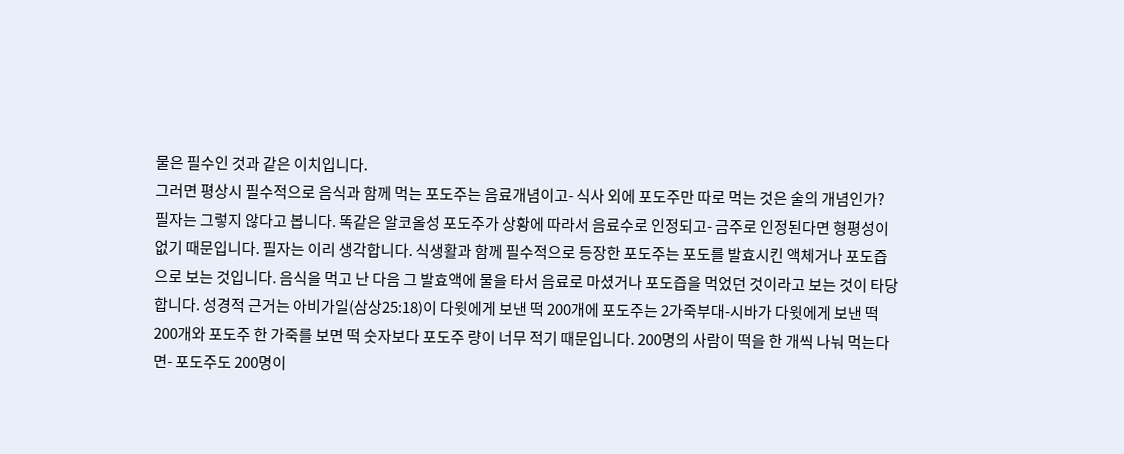물은 필수인 것과 같은 이치입니다.
그러면 평상시 필수적으로 음식과 함께 먹는 포도주는 음료개념이고- 식사 외에 포도주만 따로 먹는 것은 술의 개념인가? 필자는 그렇지 않다고 봅니다. 똑같은 알코올성 포도주가 상황에 따라서 음료수로 인정되고- 금주로 인정된다면 형평성이 없기 때문입니다. 필자는 이리 생각합니다. 식생활과 함께 필수적으로 등장한 포도주는 포도를 발효시킨 액체거나 포도즙으로 보는 것입니다. 음식을 먹고 난 다음 그 발효액에 물을 타서 음료로 마셨거나 포도즙을 먹었던 것이라고 보는 것이 타당합니다. 성경적 근거는 아비가일(삼상25:18)이 다윗에게 보낸 떡 200개에 포도주는 2가죽부대-시바가 다윗에게 보낸 떡 200개와 포도주 한 가죽를 보면 떡 숫자보다 포도주 량이 너무 적기 때문입니다. 200명의 사람이 떡을 한 개씩 나눠 먹는다면- 포도주도 200명이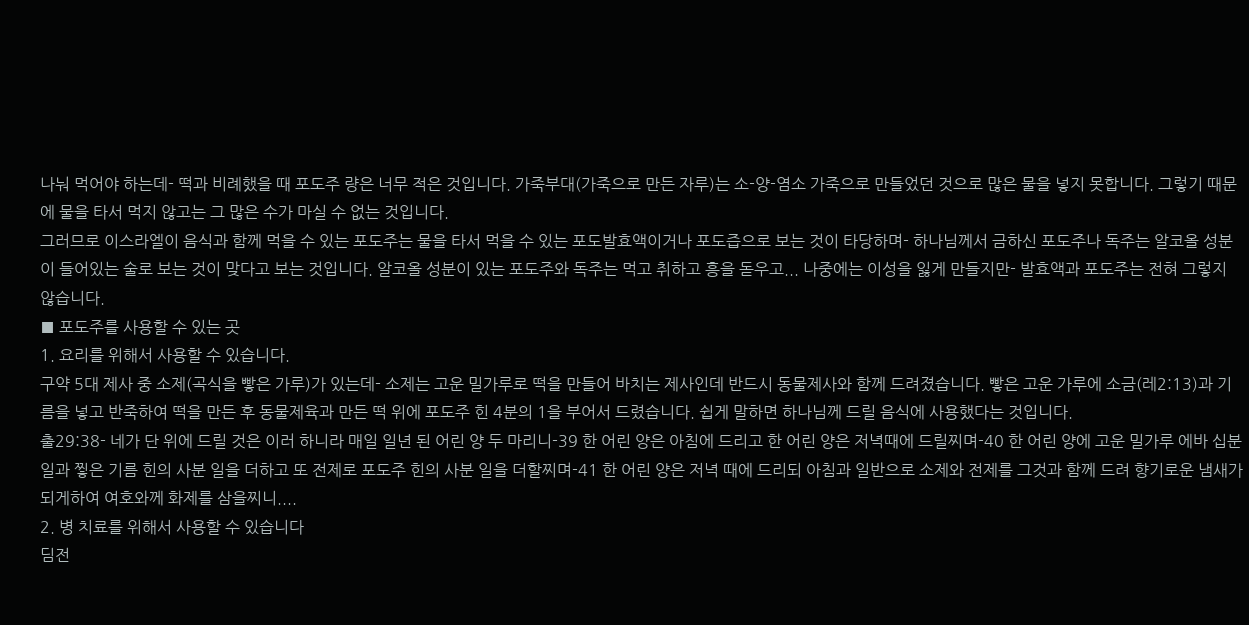나눠 먹어야 하는데- 떡과 비례했을 때 포도주 량은 너무 적은 것입니다. 가죽부대(가죽으로 만든 자루)는 소-양-염소 가죽으로 만들었던 것으로 많은 물을 넣지 못합니다. 그렇기 때문에 물을 타서 먹지 않고는 그 많은 수가 마실 수 없는 것입니다.
그러므로 이스라엘이 음식과 함께 먹을 수 있는 포도주는 물을 타서 먹을 수 있는 포도발효액이거나 포도즙으로 보는 것이 타당하며- 하나님께서 금하신 포도주나 독주는 알코올 성분이 들어있는 술로 보는 것이 맞다고 보는 것입니다. 알코올 성분이 있는 포도주와 독주는 먹고 취하고 흥을 돋우고... 나중에는 이성을 잃게 만들지만- 발효액과 포도주는 전혀 그렇지 않습니다.
■ 포도주를 사용할 수 있는 곳
1. 요리를 위해서 사용할 수 있습니다.
구약 5대 제사 중 소제(곡식을 빻은 가루)가 있는데- 소제는 고운 밀가루로 떡을 만들어 바치는 제사인데 반드시 동물제사와 함께 드려졌습니다. 빻은 고운 가루에 소금(레2:13)과 기름을 넣고 반죽하여 떡을 만든 후 동물제육과 만든 떡 위에 포도주 힌 4분의 1을 부어서 드렸습니다. 쉽게 말하면 하나님께 드릴 음식에 사용했다는 것입니다.
출29:38- 네가 단 위에 드릴 것은 이러 하니라 매일 일년 된 어린 양 두 마리니-39 한 어린 양은 아침에 드리고 한 어린 양은 저녁때에 드릴찌며-40 한 어린 양에 고운 밀가루 에바 십분 일과 찧은 기름 힌의 사분 일을 더하고 또 전제로 포도주 힌의 사분 일을 더할찌며-41 한 어린 양은 저녁 때에 드리되 아침과 일반으로 소제와 전제를 그것과 함께 드려 향기로운 냄새가 되게하여 여호와께 화제를 삼을찌니....
2. 병 치료를 위해서 사용할 수 있습니다
딤전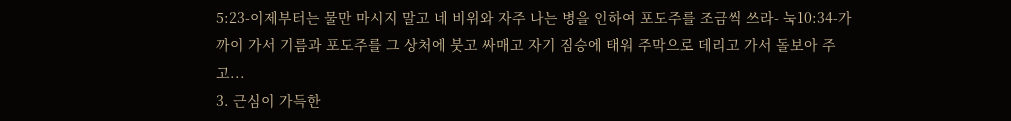5:23-이제부터는 물만 마시지 말고 네 비위와 자주 나는 병을 인하여 포도주를 조금씩 쓰라- 눅10:34-가까이 가서 기름과 포도주를 그 상처에 붓고 싸매고 자기 짐승에 태워 주막으로 데리고 가서 돌보아 주고...
3. 근심이 가득한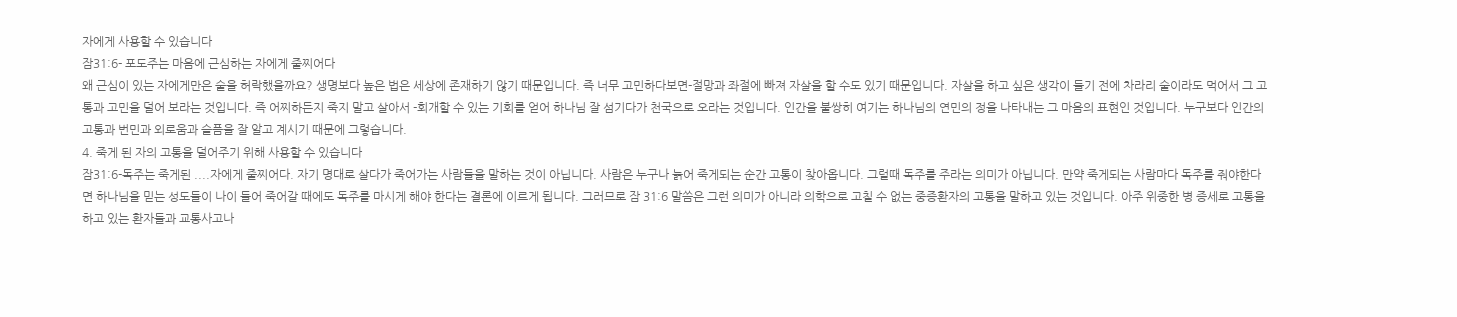자에게 사용할 수 있습니다
잠31:6- 포도주는 마음에 근심하는 자에게 줄찌어다
왜 근심이 있는 자에게만은 술을 허락했을까요? 생명보다 높은 법은 세상에 존재하기 않기 때문입니다. 즉 너무 고민하다보면-절망과 좌절에 빠져 자살을 할 수도 있기 때문입니다. 자살을 하고 싶은 생각이 들기 전에 차라리 술이라도 먹어서 그 고통과 고민을 덜어 보라는 것입니다. 즉 어찌하든지 죽지 말고 살아서 -회개할 수 있는 기회를 얻어 하나님 잘 섬기다가 천국으로 오라는 것입니다. 인간을 불쌍히 여기는 하나님의 연민의 정을 나타내는 그 마음의 표현인 것입니다. 누구보다 인간의 고통과 번민과 외로움과 슬픔을 잘 알고 계시기 때문에 그렇습니다.
4. 죽게 된 자의 고통을 덜어주기 위해 사용할 수 있습니다
잠31:6-독주는 죽게된 ....자에게 줄찌어다. 자기 명대로 살다가 죽어가는 사람들을 말하는 것이 아닙니다. 사람은 누구나 늙어 죽게되는 순간 고통이 찾아옵니다. 그럴때 독주를 주라는 의미가 아닙니다. 만약 죽게되는 사람마다 독주를 줘야한다면 하나님을 믿는 성도들이 나이 들어 죽어갈 때에도 독주를 마시게 해야 한다는 결론에 이르게 됩니다. 그러므로 잠 31:6 말씀은 그런 의미가 아니라 의학으로 고칠 수 없는 중증환자의 고통을 말하고 있는 것입니다. 아주 위중한 병 증세로 고통을 하고 있는 환자들과 교통사고나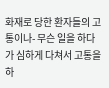화재로 당한 환자들의 고통이나- 무슨 일을 하다가 심하게 다쳐서 고통을 하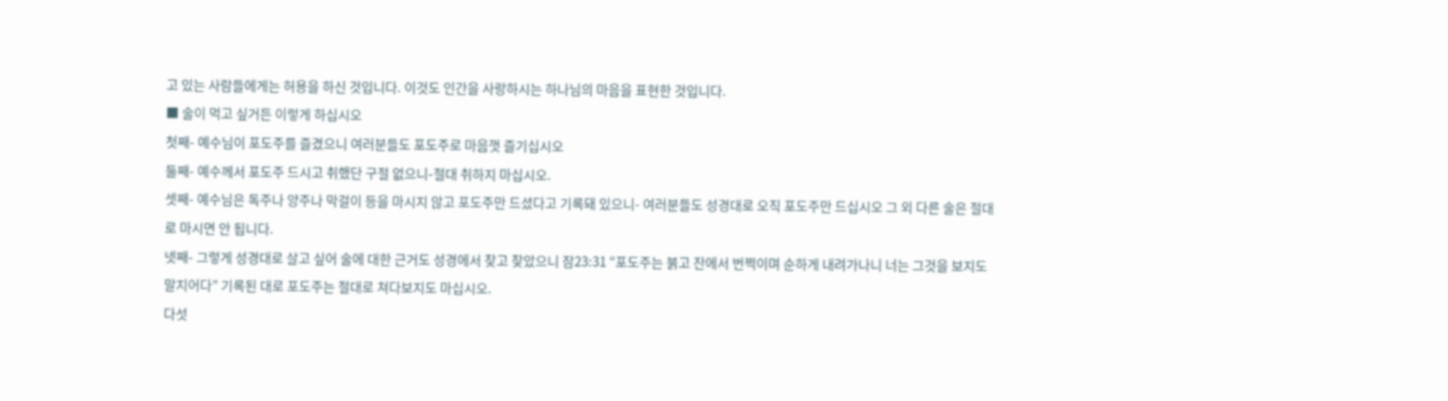고 있는 사람들에게는 허용을 하신 것입니다. 이것도 인간을 사랑하시는 하나님의 마음을 표현한 것입니다.
■ 술이 먹고 싶거든 이렇게 하십시오
첫째- 예수님이 포도주를 즐겼으니 여러분들도 포도주로 마음껏 즐기십시오
둘째- 예수께서 포도주 드시고 취했단 구절 없으니-절대 취하지 마십시오.
셋째- 예수님은 독주나 양주나 막걸이 등을 마시지 않고 포도주만 드셨다고 기록돼 있으니- 여러분들도 성경대로 오직 포도주만 드십시오 그 외 다른 술은 절대로 마시면 안 됩니다.
넷째- 그렇게 성경대로 살고 싶어 술에 대한 근거도 성경에서 찾고 찾았으니 잠23:31 “포도주는 붉고 잔에서 번쩍이며 순하게 내려가나니 너는 그것을 보지도 말지어다” 기록된 대로 포도주는 절대로 쳐다보지도 마십시오.
다섯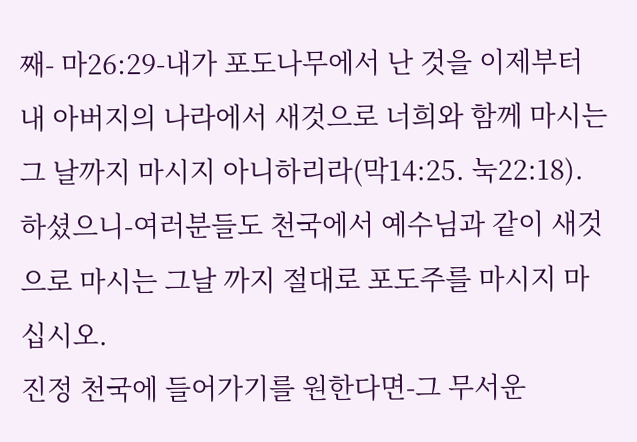째- 마26:29-내가 포도나무에서 난 것을 이제부터 내 아버지의 나라에서 새것으로 너희와 함께 마시는 그 날까지 마시지 아니하리라(막14:25. 눅22:18). 하셨으니-여러분들도 천국에서 예수님과 같이 새것으로 마시는 그날 까지 절대로 포도주를 마시지 마십시오.
진정 천국에 들어가기를 원한다면-그 무서운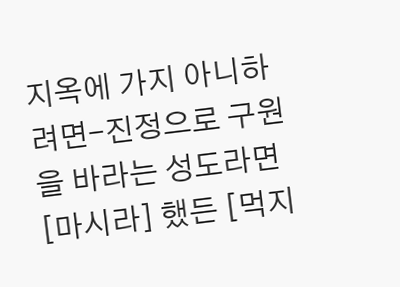지옥에 가지 아니하려면-진정으로 구원을 바라는 성도라면 [마시라] 했든 [먹지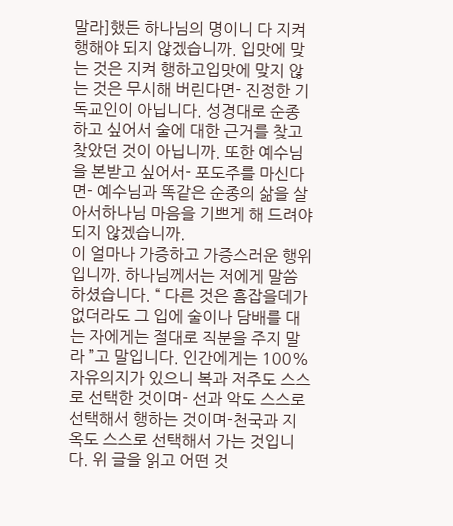말라]했든 하나님의 명이니 다 지켜 행해야 되지 않겠습니까. 입맛에 맞는 것은 지켜 행하고입맛에 맞지 않는 것은 무시해 버린다면- 진정한 기독교인이 아닙니다. 성경대로 순종하고 싶어서 술에 대한 근거를 찾고 찾았던 것이 아닙니까. 또한 예수님을 본받고 싶어서- 포도주를 마신다면- 예수님과 똑같은 순종의 삶을 살아서하나님 마음을 기쁘게 해 드려야 되지 않겠습니까.
이 얼마나 가증하고 가증스러운 행위입니까. 하나님께서는 저에게 말씀하셨습니다. “ 다른 것은 흠잡을데가 없더라도 그 입에 술이나 담배를 대는 자에게는 절대로 직분을 주지 말라 ”고 말입니다. 인간에게는 100% 자유의지가 있으니 복과 저주도 스스로 선택한 것이며- 선과 악도 스스로 선택해서 행하는 것이며-천국과 지옥도 스스로 선택해서 가는 것입니다. 위 글을 읽고 어떤 것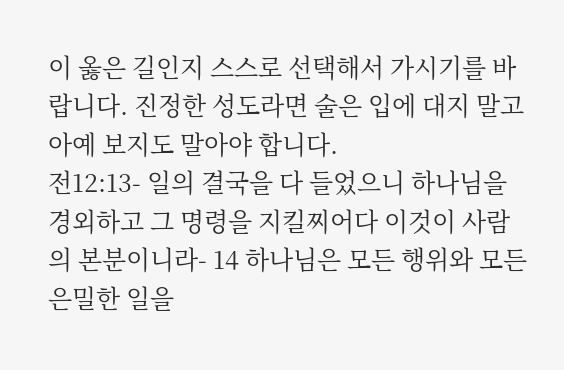이 옳은 길인지 스스로 선택해서 가시기를 바랍니다. 진정한 성도라면 술은 입에 대지 말고 아예 보지도 말아야 합니다.
전12:13- 일의 결국을 다 들었으니 하나님을 경외하고 그 명령을 지킬찌어다 이것이 사람의 본분이니라- 14 하나님은 모든 행위와 모든 은밀한 일을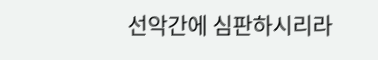선악간에 심판하시리라